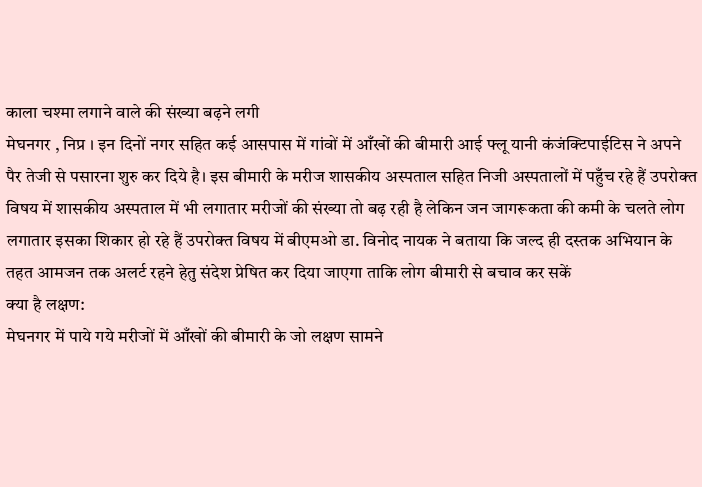काला चश्मा लगाने वाले की संख्या बढ़ने लगी
मेघनगर , निप्र । इन दिनों नगर सहित कई आसपास में गांवों में आँखों की बीमारी आई फ्लू यानी कंजंक्टिपाईटिस ने अपने पैर तेजी से पसारना शुरु कर दिये है। इस बीमारी के मरीज शासकीय अस्पताल सहित निजी अस्पतालों में पहुँच रहे हैं उपरोक्त विषय में शासकीय अस्पताल में भी लगातार मरीजों की संख्या तो बढ़ रही है लेकिन जन जागरूकता की कमी के चलते लोग लगातार इसका शिकार हो रहे हैं उपरोक्त विषय में बीएमओ डा. विनोद नायक ने बताया कि जल्द ही दस्तक अभियान के तहत आमजन तक अलर्ट रहने हेतु संदेश प्रेषित कर दिया जाएगा ताकि लोग बीमारी से बचाव कर सकें
क्या है लक्षण:
मेघनगर में पाये गये मरीजों में आँखों की बीमारी के जो लक्षण सामने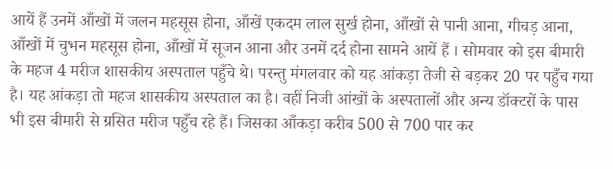आयें हैं उनमें आँखों में जलन महसूस होना, आँखें एकदम लाल सुर्ख होना, आँखों से पानी आना, गीचड़ आना, आँखों में चुभन महसूस होना, आँखों में सूजन आना और उनमें दर्द होना सामने आयें हैं । सोमवार को इस बीमारी के महज 4 मरीज शासकीय अस्पताल पहुँचे थे। परन्तु मंगलवार को यह आंकड़ा तेजी से बड़कर 20 पर पहुँच गया है। यह आंकड़ा तो महज शासकीय अस्पताल का है। वहीं निजी आंखों के अस्पतालों और अन्य डॉक्टरों के पास भी इस बीमारी से ग्रसित मरीज पहुँच रहे हैं। जिसका आँकड़ा करीब 500 से 700 पार कर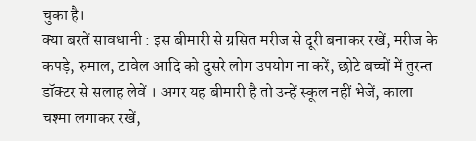चुका है।
क्या बरतें सावधानी : इस बीमारी से ग्रसित मरीज से दूरी बनाकर रखें, मरीज के कपड़े, रुमाल, टावेल आदि को दुसरे लोग उपयोग ना करें, छोटे बच्चों में तुरन्त डॉक्टर से सलाह लेवें । अगर यह बीमारी है तो उन्हें स्कूल नहीं भेजें, काला चश्मा लगाकर रखें,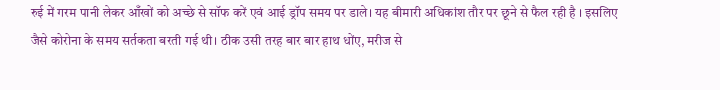रुई में गरम पानी लेकर आँखों को अच्छे से सॉफ करें एवं आई ड्रॉप समय पर डाले। यह बीमारी अधिकांश तौर पर छूने से फैल रही है । इसलिए जैसे कोरोना के समय सर्तकता बरती गई थी। ठीक उसी तरह बार बार हाथ धोंए, मरीज से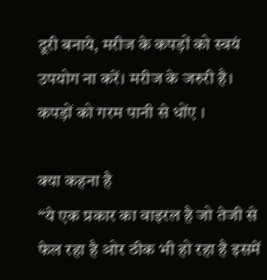दूरी बनाये, मरीज के कपड़ों को स्वयं उपयोग ना करें। मरीज के जरुरी है। कपड़ों को गरम पानी से धोंए ।

क्या कहना है
“ये एक प्रकार का वाइरल है जो तेजी से फेल रहा है ओर ठीक भी हो रहा है इसमें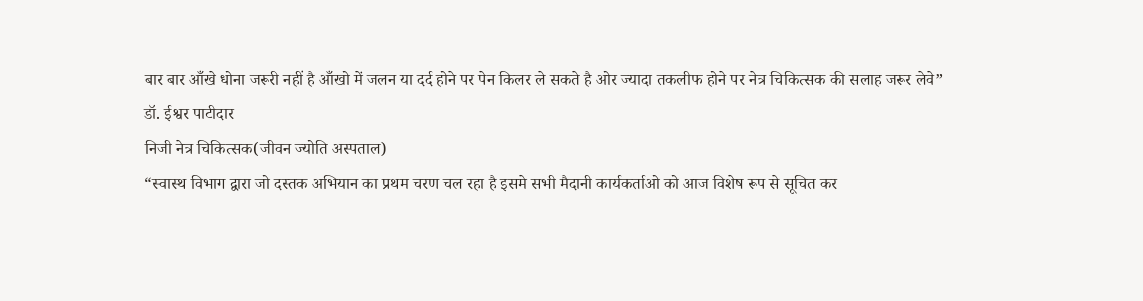बार बार आँखे धोना जरूरी नहीं है आँखो में जलन या दर्द होने पर पेन किलर ले सकते है ओर ज्यादा तकलीफ होने पर नेत्र चिकित्सक की सलाह जरूर लेवे”
डॉ. ईश्वर पाटीदार
निजी नेत्र चिकित्सक(जीवन ज्योति अस्पताल)
“स्वास्थ विभाग द्वारा जो दस्तक अभियान का प्रथम चरण चल रहा है इसमे सभी मैदानी कार्यकर्ताओ को आज विशेष रूप से सूचित कर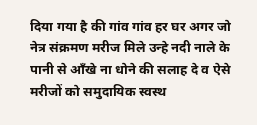दिया गया है की गांव गांव हर घर अगर जो नेत्र संक्रमण मरीज मिले उन्हे नदी नाले के पानी से आँखे ना धोने की सलाह दे व ऐसे मरीजों को समुदायिक स्वस्थ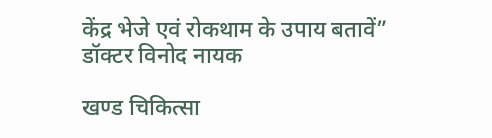केंद्र भेजे एवं रोकथाम के उपाय बतावें”
डॉक्टर विनोद नायक

खण्ड चिकित्सा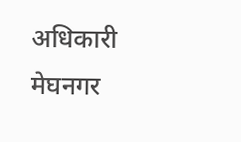अधिकारी मेघनगर